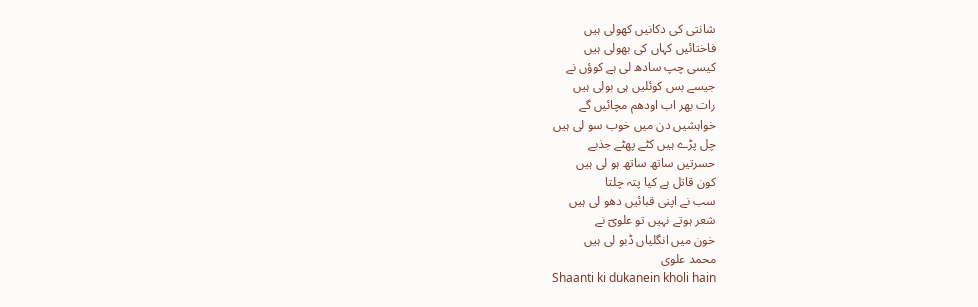شانتی کی دکانیں کھولی ہیں
فاختائیں کہاں کی بھولی ہیں
کیسی چپ سادھ لی ہے کوؤں نے
جیسے بس کوئلیں ہی بولی ہیں
رات بھر اب اودھم مچائیں گے
خواہشیں دن میں خوب سو لی ہیں
چل پڑے ہیں کٹے پھٹے جذبے
حسرتیں ساتھ ساتھ ہو لی ہیں
کون قاتل ہے کیا پتہ چلتا
سب نے اپنی قبائیں دھو لی ہیں
شعر ہوتے نہیں تو علویؔ نے
خون میں انگلیاں ڈبو لی ہیں
محمد علوی
Shaanti ki dukanein kholi hain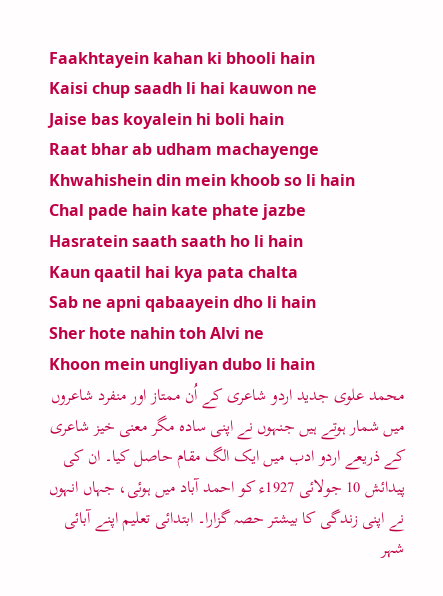Faakhtayein kahan ki bhooli hain
Kaisi chup saadh li hai kauwon ne
Jaise bas koyalein hi boli hain
Raat bhar ab udham machayenge
Khwahishein din mein khoob so li hain
Chal pade hain kate phate jazbe
Hasratein saath saath ho li hain
Kaun qaatil hai kya pata chalta
Sab ne apni qabaayein dho li hain
Sher hote nahin toh Alvi ne
Khoon mein ungliyan dubo li hain
محمد علوی جدید اردو شاعری کے اُن ممتاز اور منفرد شاعروں میں شمار ہوتے ہیں جنہوں نے اپنی سادہ مگر معنی خیز شاعری کے ذریعے اردو ادب میں ایک الگ مقام حاصل کیا۔ ان کی پیدائش 10 جولائی 1927ء کو احمد آباد میں ہوئی، جہاں انہوں نے اپنی زندگی کا بیشتر حصہ گزارا۔ ابتدائی تعلیم اپنے آبائی شہر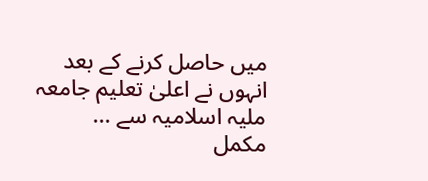میں حاصل کرنے کے بعد انہوں نے اعلیٰ تعلیم جامعہ ملیہ اسلامیہ سے ...
مکمل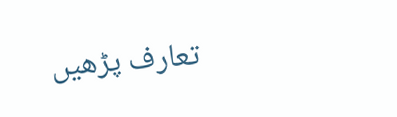تعارف پڑھیں